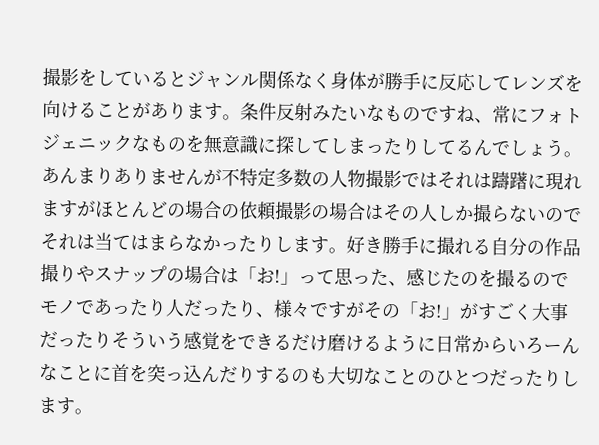撮影をしているとジャンル関係なく身体が勝手に反応してレンズを向けることがあります。条件反射みたいなものですね、常にフォトジェニックなものを無意識に探してしまったりしてるんでしょう。
あんまりありませんが不特定多数の人物撮影ではそれは躊躇に現れますがほとんどの場合の依頼撮影の場合はその人しか撮らないのでそれは当てはまらなかったりします。好き勝手に撮れる自分の作品撮りやスナップの場合は「お!」って思った、感じたのを撮るのでモノであったり人だったり、様々ですがその「お!」がすごく大事だったりそういう感覚をできるだけ磨けるように日常からいろーんなことに首を突っ込んだりするのも大切なことのひとつだったりします。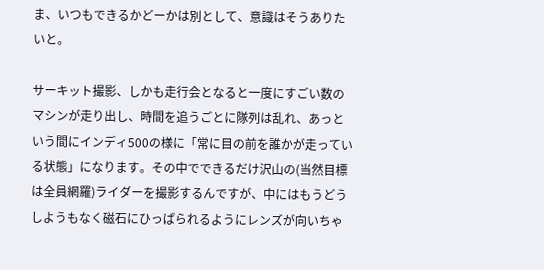ま、いつもできるかどーかは別として、意識はそうありたいと。

サーキット撮影、しかも走行会となると一度にすごい数のマシンが走り出し、時間を追うごとに隊列は乱れ、あっという間にインディ500の様に「常に目の前を誰かが走っている状態」になります。その中でできるだけ沢山の(当然目標は全員網羅)ライダーを撮影するんですが、中にはもうどうしようもなく磁石にひっぱられるようにレンズが向いちゃ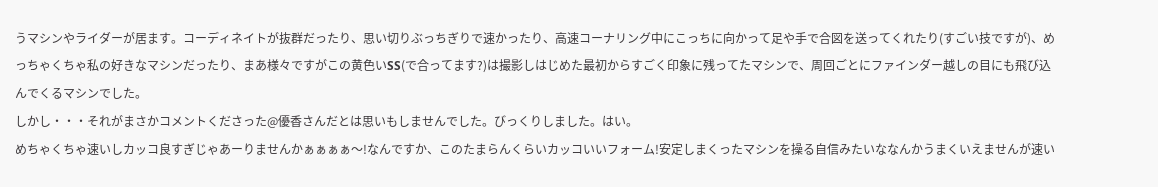うマシンやライダーが居ます。コーディネイトが抜群だったり、思い切りぶっちぎりで速かったり、高速コーナリング中にこっちに向かって足や手で合図を送ってくれたり(すごい技ですが)、めっちゃくちゃ私の好きなマシンだったり、まあ様々ですがこの黄色いSS(で合ってます?)は撮影しはじめた最初からすごく印象に残ってたマシンで、周回ごとにファインダー越しの目にも飛び込んでくるマシンでした。
しかし・・・それがまさかコメントくださった@優香さんだとは思いもしませんでした。びっくりしました。はい。
めちゃくちゃ速いしカッコ良すぎじゃあーりませんかぁぁぁぁ〜!なんですか、このたまらんくらいカッコいいフォーム!安定しまくったマシンを操る自信みたいななんかうまくいえませんが速い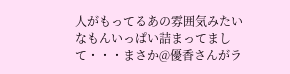人がもってるあの雰囲気みたいなもんいっぱい詰まってまして・・・まさか@優香さんがラ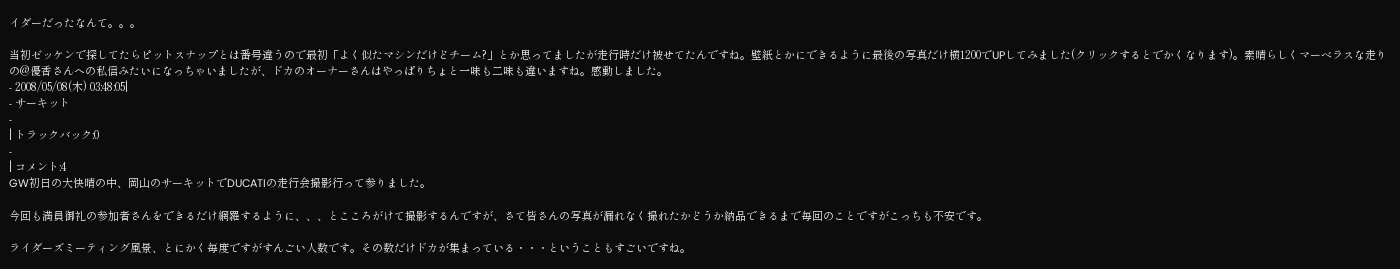イダーだったなんて。。。

当初ゼッケンで探してたらピットスナップとは番号違うので最初「よく似たマシンだけどチーム?」とか思ってましたが走行時だけ被せてたんですね。壁紙とかにできるように最後の写真だけ横1200でUPしてみました(クリックするとでかくなります)。素晴らしくマーベラスな走りの@優香さんへの私信みたいになっちゃいましたが、ドカのオーナーさんはやっぱりちょと一味も二味も違いますね。感動しました。
- 2008/05/08(木) 03:48:05|
- サーキット
-
| トラックバック:0
-
| コメント:4
GW初日の大快晴の中、岡山のサーキットでDUCATIの走行会撮影行って参りました。

今回も満員御礼の参加者さんをできるだけ網羅するように、、、とこころがけて撮影するんですが、さて皆さんの写真が漏れなく撮れたかどうか納品できるまで毎回のことですがこっちも不安です。

ライダーズミーティング風景、とにかく毎度ですがすんごい人数です。その数だけドカが集まっている・・・ということもすごいですね。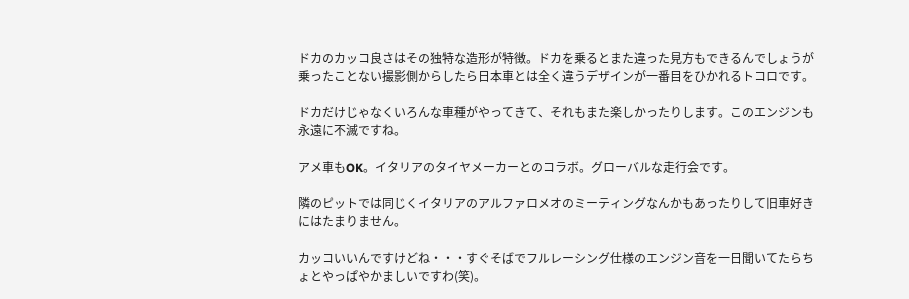ドカのカッコ良さはその独特な造形が特徴。ドカを乗るとまた違った見方もできるんでしょうが乗ったことない撮影側からしたら日本車とは全く違うデザインが一番目をひかれるトコロです。

ドカだけじゃなくいろんな車種がやってきて、それもまた楽しかったりします。このエンジンも永遠に不滅ですね。

アメ車もOK。イタリアのタイヤメーカーとのコラボ。グローバルな走行会です。

隣のピットでは同じくイタリアのアルファロメオのミーティングなんかもあったりして旧車好きにはたまりません。

カッコいいんですけどね・・・すぐそばでフルレーシング仕様のエンジン音を一日聞いてたらちょとやっぱやかましいですわ(笑)。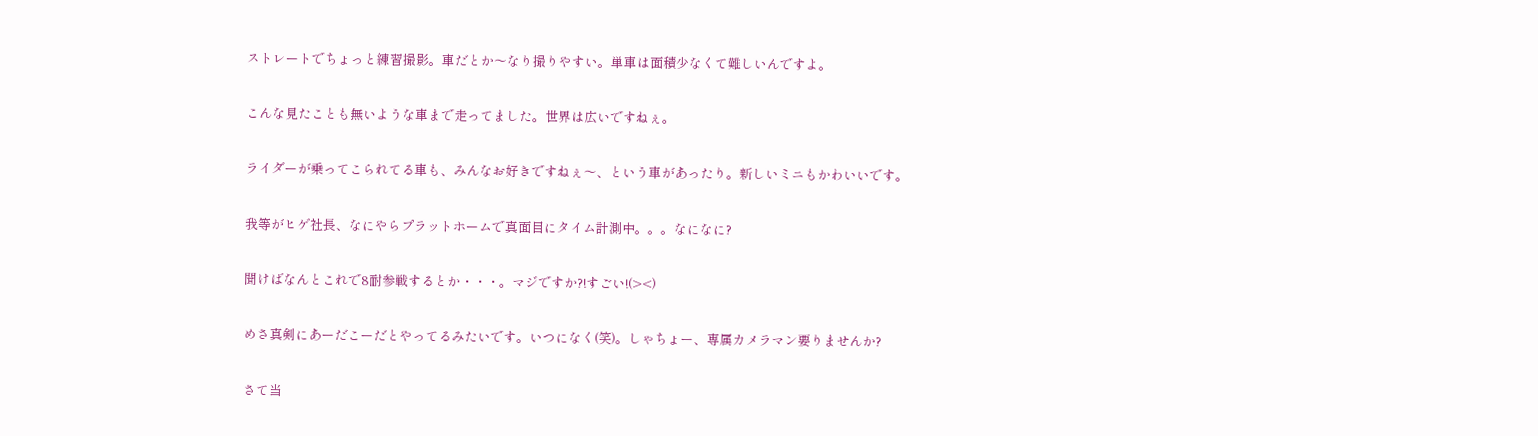ストレートでちょっと練習撮影。車だとか〜なり撮りやすい。単車は面積少なくて難しいんですよ。

こんな見たことも無いような車まで走ってました。世界は広いですねぇ。

ライダーが乗ってこられてる車も、みんなお好きですねぇ〜、という車があったり。新しいミニもかわいいです。

我等がヒゲ社長、なにやらプラットホームで真面目にタイム計測中。。。なになに?

聞けばなんとこれで8耐参戦するとか・・・。マジですか?!すごい!(><)

めさ真剣にあーだこーだとやってるみたいです。いつになく(笑)。しゃちょー、専属カメラマン要りませんか?

さて当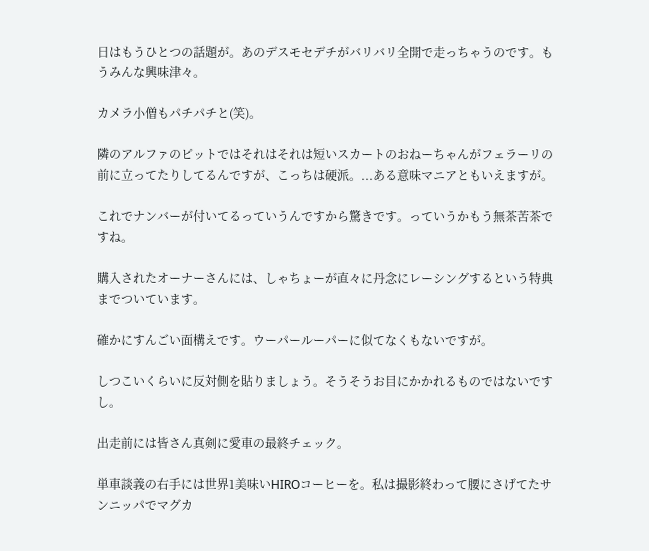日はもうひとつの話題が。あのデスモセデチがバリバリ全開で走っちゃうのです。もうみんな興味津々。

カメラ小僧もパチパチと(笑)。

隣のアルファのピットではそれはそれは短いスカートのおねーちゃんがフェラーリの前に立ってたりしてるんですが、こっちは硬派。...ある意味マニアともいえますが。

これでナンバーが付いてるっていうんですから驚きです。っていうかもう無茶苦茶ですね。

購入されたオーナーさんには、しゃちょーが直々に丹念にレーシングするという特典までついています。

確かにすんごい面構えです。ウーパールーパーに似てなくもないですが。

しつこいくらいに反対側を貼りましょう。そうそうお目にかかれるものではないですし。

出走前には皆さん真剣に愛車の最終チェック。

単車談義の右手には世界1美味いHIROコーヒーを。私は撮影終わって腰にさげてたサンニッパでマグカ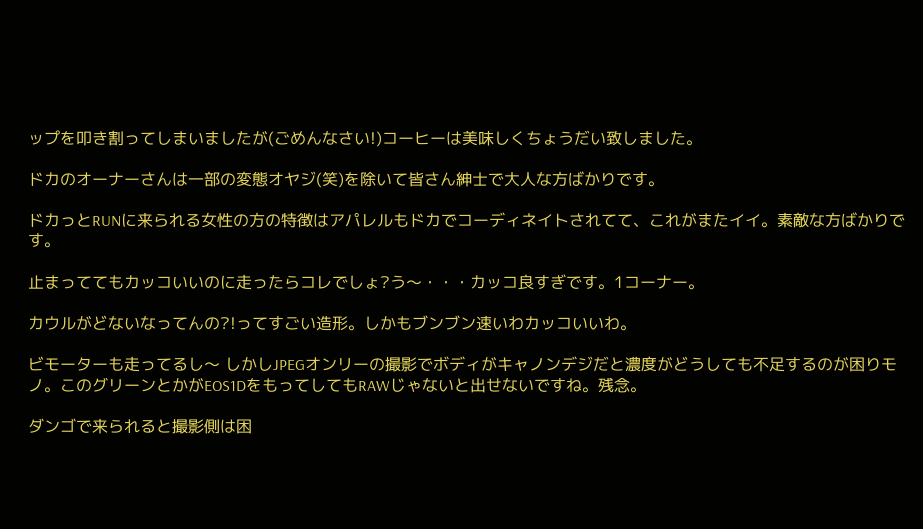ップを叩き割ってしまいましたが(ごめんなさい!)コーヒーは美味しくちょうだい致しました。

ドカのオーナーさんは一部の変態オヤジ(笑)を除いて皆さん紳士で大人な方ばかりです。

ドカっとRUNに来られる女性の方の特徴はアパレルもドカでコーディネイトされてて、これがまたイイ。素敵な方ばかりです。

止まっててもカッコいいのに走ったらコレでしょ?う〜・・・カッコ良すぎです。1コーナー。

カウルがどないなってんの?!ってすごい造形。しかもブンブン速いわカッコいいわ。

ビモーターも走ってるし〜 しかしJPEGオンリーの撮影でボディがキャノンデジだと濃度がどうしても不足するのが困りモノ。このグリーンとかがEOS1DをもってしてもRAWじゃないと出せないですね。残念。

ダンゴで来られると撮影側は困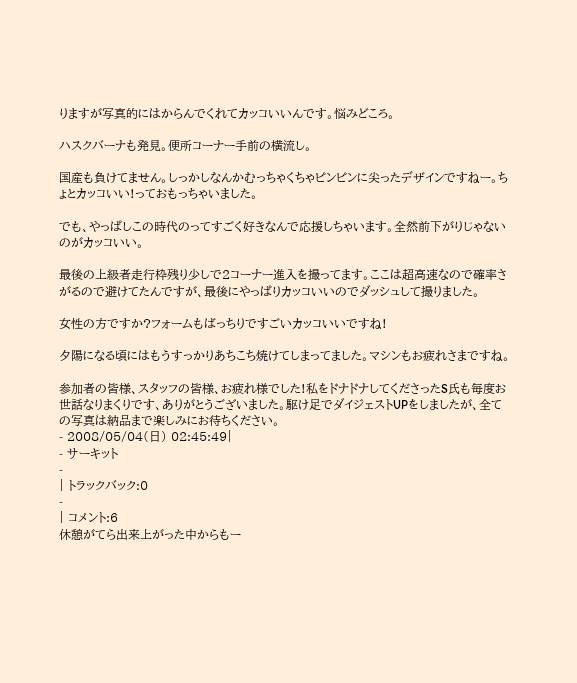りますが写真的にはからんでくれてカッコいいんです。悩みどころ。

ハスクバーナも発見。便所コーナー手前の横流し。

国産も負けてません。しっかしなんかむっちゃくちゃピンピンに尖ったデザインですねー。ちょとカッコいい!っておもっちゃいました。

でも、やっぱしこの時代のってすごく好きなんで応援しちゃいます。全然前下がりじゃないのがカッコいい。

最後の上級者走行枠残り少しで2コーナー進入を撮ってます。ここは超高速なので確率さがるので避けてたんですが、最後にやっぱりカッコいいのでダッシュして撮りました。

女性の方ですか?フォームもばっちりですごいカッコいいですね!

夕陽になる頃にはもうすっかりあちこち焼けてしまってました。マシンもお疲れさまですね。

参加者の皆様、スタッフの皆様、お疲れ様でした!私をドナドナしてくださったS氏も毎度お世話なりまくりです、ありがとうございました。駆け足でダイジェストUPをしましたが、全ての写真は納品まで楽しみにお待ちください。
- 2008/05/04(日) 02:45:49|
- サーキット
-
| トラックバック:0
-
| コメント:6
休憩がてら出来上がった中からもー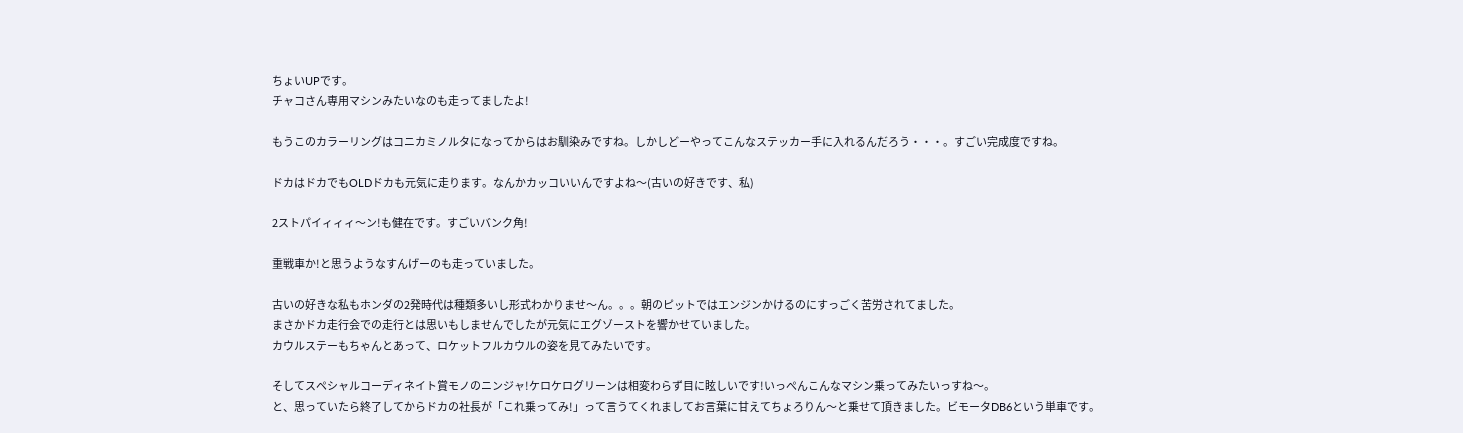ちょいUPです。
チャコさん専用マシンみたいなのも走ってましたよ!

もうこのカラーリングはコニカミノルタになってからはお馴染みですね。しかしどーやってこんなステッカー手に入れるんだろう・・・。すごい完成度ですね。

ドカはドカでもOLDドカも元気に走ります。なんかカッコいいんですよね〜(古いの好きです、私)

2ストパイィィィ〜ン!も健在です。すごいバンク角!

重戦車か!と思うようなすんげーのも走っていました。

古いの好きな私もホンダの2発時代は種類多いし形式わかりませ〜ん。。。朝のピットではエンジンかけるのにすっごく苦労されてました。
まさかドカ走行会での走行とは思いもしませんでしたが元気にエグゾーストを響かせていました。
カウルステーもちゃんとあって、ロケットフルカウルの姿を見てみたいです。

そしてスペシャルコーディネイト賞モノのニンジャ!ケロケログリーンは相変わらず目に眩しいです!いっぺんこんなマシン乗ってみたいっすね〜。
と、思っていたら終了してからドカの社長が「これ乗ってみ!」って言うてくれましてお言葉に甘えてちょろりん〜と乗せて頂きました。ビモータDB6という単車です。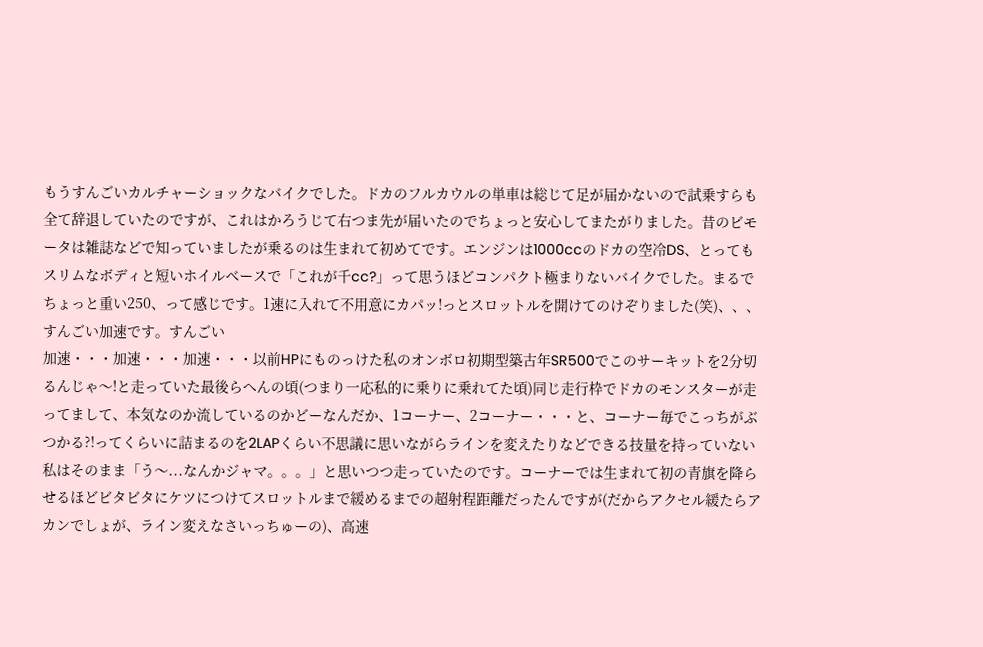もうすんごいカルチャーショックなバイクでした。ドカのフルカウルの単車は総じて足が届かないので試乗すらも全て辞退していたのですが、これはかろうじて右つま先が届いたのでちょっと安心してまたがりました。昔のビモータは雑誌などで知っていましたが乗るのは生まれて初めてです。エンジンは1000ccのドカの空冷DS、とってもスリムなボディと短いホイルベースで「これが千cc?」って思うほどコンパクト極まりないバイクでした。まるでちょっと重い250、って感じです。1速に入れて不用意にカパッ!っとスロットルを開けてのけぞりました(笑)、、、すんごい加速です。すんごい
加速・・・加速・・・加速・・・以前HPにものっけた私のオンボロ初期型築古年SR500でこのサーキットを2分切るんじゃ〜!と走っていた最後らへんの頃(つまり一応私的に乗りに乗れてた頃)同じ走行枠でドカのモンスターが走ってまして、本気なのか流しているのかどーなんだか、1コーナー、2コーナー・・・と、コーナー毎でこっちがぶつかる?!ってくらいに詰まるのを2LAPくらい不思議に思いながらラインを変えたりなどできる技量を持っていない私はそのまま「う〜...なんかジャマ。。。」と思いつつ走っていたのです。コーナーでは生まれて初の青旗を降らせるほどビタビタにケツにつけてスロットルまで緩めるまでの超射程距離だったんですが(だからアクセル緩たらアカンでしょが、ライン変えなさいっちゅーの)、高速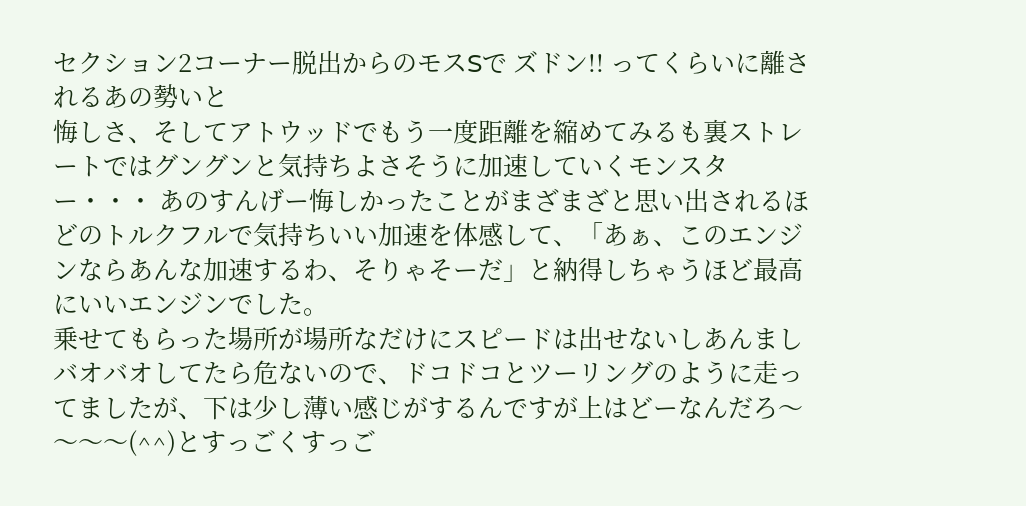セクション2コーナー脱出からのモスSで ズドン!! ってくらいに離されるあの勢いと
悔しさ、そしてアトウッドでもう一度距離を縮めてみるも裏ストレートではグングンと気持ちよさそうに加速していくモンスター・・・ あのすんげー悔しかったことがまざまざと思い出されるほどのトルクフルで気持ちいい加速を体感して、「あぁ、このエンジンならあんな加速するわ、そりゃそーだ」と納得しちゃうほど最高にいいエンジンでした。
乗せてもらった場所が場所なだけにスピードは出せないしあんましバオバオしてたら危ないので、ドコドコとツーリングのように走ってましたが、下は少し薄い感じがするんですが上はどーなんだろ〜〜〜〜(^^)とすっごくすっご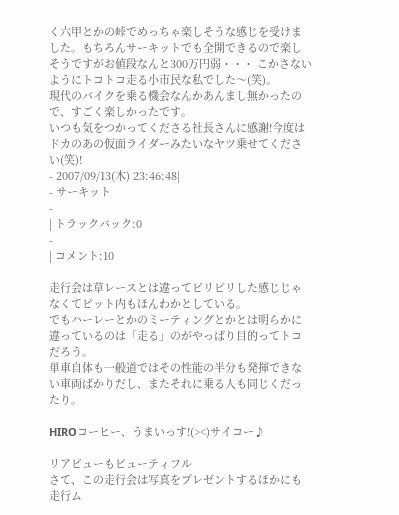く六甲とかの峠でめっちゃ楽しそうな感じを受けました。もちろんサーキットでも全開できるので楽しそうですがお値段なんと300万円弱・・・ こかさないようにトコトコ走る小市民な私でした〜(笑)。
現代のバイクを乗る機会なんかあんまし無かったので、すごく楽しかったです。
いつも気をつかってくださる社長さんに感謝!今度はドカのあの仮面ライダーみたいなヤツ乗せてください(笑)!
- 2007/09/13(木) 23:46:48|
- サーキット
-
| トラックバック:0
-
| コメント:10

走行会は草レースとは違ってピリピリした感じじゃなくてピット内もほんわかとしている。
でもハーレーとかのミーティングとかとは明らかに違っているのは「走る」のがやっぱり目的ってトコだろう。
単車自体も一般道ではその性能の半分も発揮できない車両ばかりだし、またそれに乗る人も同じくだったり。

HIROコーヒー、うまいっす!(><)サイコー♪

リアビューもビューティフル
さて、この走行会は写真をプレゼントするほかにも走行ム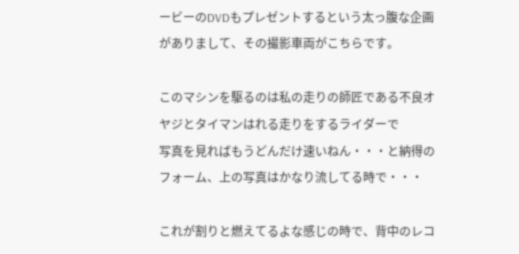ービーのDVDもプレゼントするという太っ腹な企画がありまして、その撮影車両がこちらです。

このマシンを駆るのは私の走りの師匠である不良オヤジとタイマンはれる走りをするライダーで
写真を見ればもうどんだけ速いねん・・・と納得のフォーム、上の写真はかなり流してる時で・・・

これが割りと燃えてるよな感じの時で、背中のレコ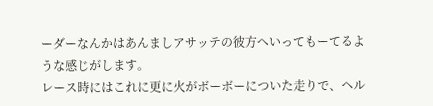ーダーなんかはあんましアサッテの彼方へいってもーてるような感じがします。
レース時にはこれに更に火がボーボーについた走りで、ヘル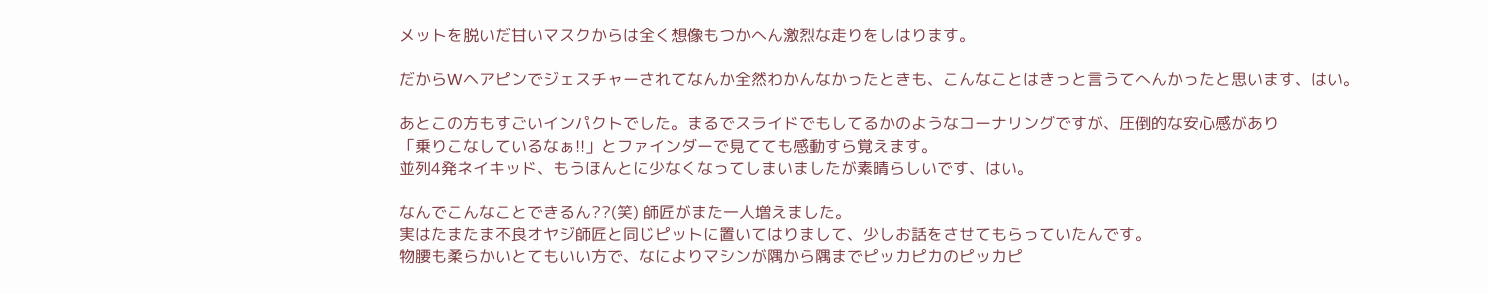メットを脱いだ甘いマスクからは全く想像もつかへん激烈な走りをしはります。

だからWヘアピンでジェスチャーされてなんか全然わかんなかったときも、こんなことはきっと言うてへんかったと思います、はい。

あとこの方もすごいインパクトでした。まるでスライドでもしてるかのようなコーナリングですが、圧倒的な安心感があり
「乗りこなしているなぁ!!」とファインダーで見てても感動すら覚えます。
並列4発ネイキッド、もうほんとに少なくなってしまいましたが素晴らしいです、はい。

なんでこんなことできるん??(笑) 師匠がまた一人増えました。
実はたまたま不良オヤジ師匠と同じピットに置いてはりまして、少しお話をさせてもらっていたんです。
物腰も柔らかいとてもいい方で、なによりマシンが隅から隅までピッカピカのピッカピ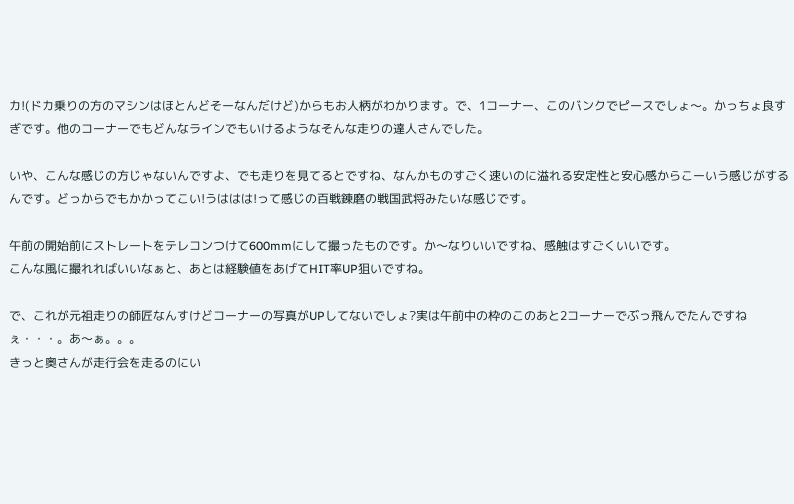カ!(ドカ乗りの方のマシンはほとんどそーなんだけど)からもお人柄がわかります。で、1コーナー、このバンクでピースでしょ〜。かっちょ良すぎです。他のコーナーでもどんなラインでもいけるようなそんな走りの達人さんでした。

いや、こんな感じの方じゃないんですよ、でも走りを見てるとですね、なんかものすごく速いのに溢れる安定性と安心感からこーいう感じがするんです。どっからでもかかってこい!うははは!って感じの百戦錬磨の戦国武将みたいな感じです。

午前の開始前にストレートをテレコンつけて600mmにして撮ったものです。か〜なりいいですね、感触はすごくいいです。
こんな風に撮れればいいなぁと、あとは経験値をあげてHIT率UP狙いですね。

で、これが元祖走りの師匠なんすけどコーナーの写真がUPしてないでしょ?実は午前中の枠のこのあと2コーナーでぶっ飛んでたんですねぇ・・・。あ〜ぁ。。。
きっと奥さんが走行会を走るのにい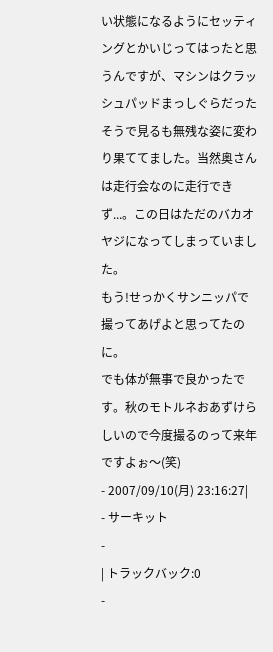い状態になるようにセッティングとかいじってはったと思うんですが、マシンはクラッシュパッドまっしぐらだったそうで見るも無残な姿に変わり果ててました。当然奥さんは走行会なのに走行できず...。この日はただのバカオヤジになってしまっていました。
もう!せっかくサンニッパで撮ってあげよと思ってたのに。
でも体が無事で良かったです。秋のモトルネおあずけらしいので今度撮るのって来年ですよぉ〜(笑)
- 2007/09/10(月) 23:16:27|
- サーキット
-
| トラックバック:0
-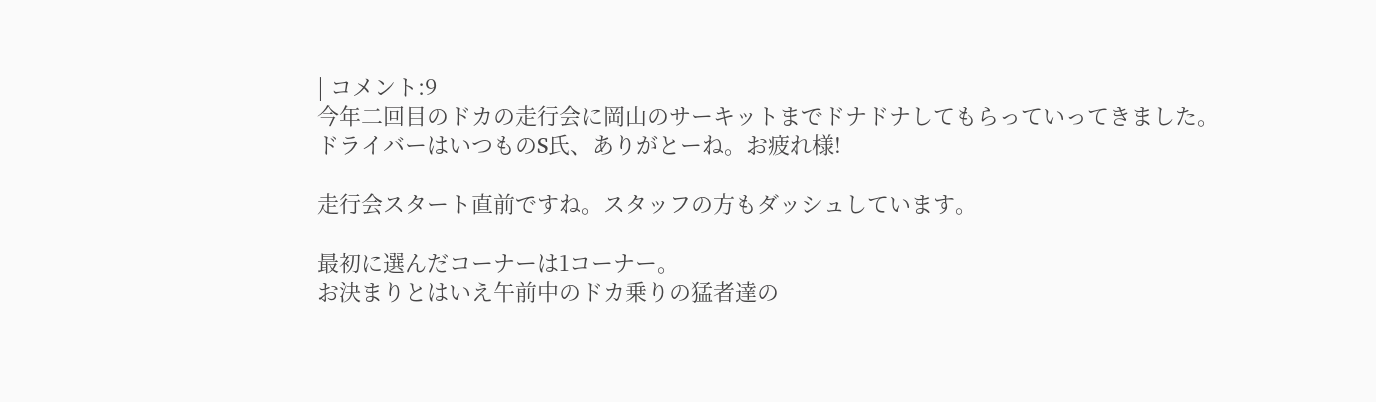| コメント:9
今年二回目のドカの走行会に岡山のサーキットまでドナドナしてもらっていってきました。
ドライバーはいつものS氏、ありがとーね。お疲れ様!

走行会スタート直前ですね。スタッフの方もダッシュしています。

最初に選んだコーナーは1コーナー。
お決まりとはいえ午前中のドカ乗りの猛者達の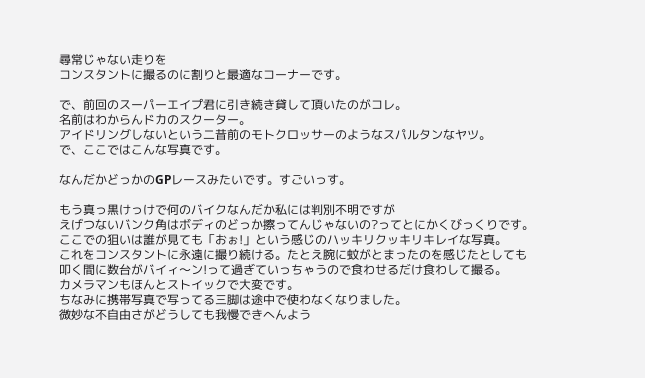尋常じゃない走りを
コンスタントに撮るのに割りと最適なコーナーです。

で、前回のスーパーエイプ君に引き続き貸して頂いたのがコレ。
名前はわからんドカのスクーター。
アイドリングしないという二昔前のモトクロッサーのようなスパルタンなヤツ。
で、ここではこんな写真です。

なんだかどっかのGPレースみたいです。すごいっす。

もう真っ黒けっけで何のバイクなんだか私には判別不明ですが
えげつないバンク角はボディのどっか擦ってんじゃないの?ってとにかくびっくりです。
ここでの狙いは誰が見ても「おぉ!」という感じのハッキリクッキリキレイな写真。
これをコンスタントに永遠に撮り続ける。たとえ腕に蚊がとまったのを感じたとしても
叩く間に数台がバイィ〜ン!って過ぎていっちゃうので食わせるだけ食わして撮る。
カメラマンもほんとストイックで大変です。
ちなみに携帯写真で写ってる三脚は途中で使わなくなりました。
微妙な不自由さがどうしても我慢できへんよう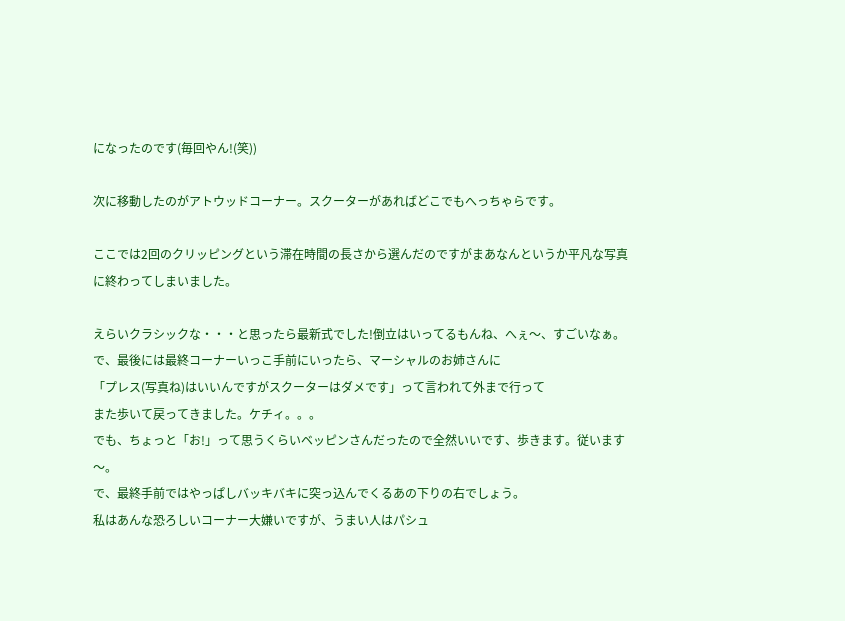になったのです(毎回やん!(笑))

次に移動したのがアトウッドコーナー。スクーターがあればどこでもへっちゃらです。

ここでは2回のクリッピングという滞在時間の長さから選んだのですがまあなんというか平凡な写真に終わってしまいました。

えらいクラシックな・・・と思ったら最新式でした!倒立はいってるもんね、へぇ〜、すごいなぁ。
で、最後には最終コーナーいっこ手前にいったら、マーシャルのお姉さんに
「プレス(写真ね)はいいんですがスクーターはダメです」って言われて外まで行って
また歩いて戻ってきました。ケチィ。。。
でも、ちょっと「お!」って思うくらいベッピンさんだったので全然いいです、歩きます。従います〜。
で、最終手前ではやっぱしバッキバキに突っ込んでくるあの下りの右でしょう。
私はあんな恐ろしいコーナー大嫌いですが、うまい人はパシュ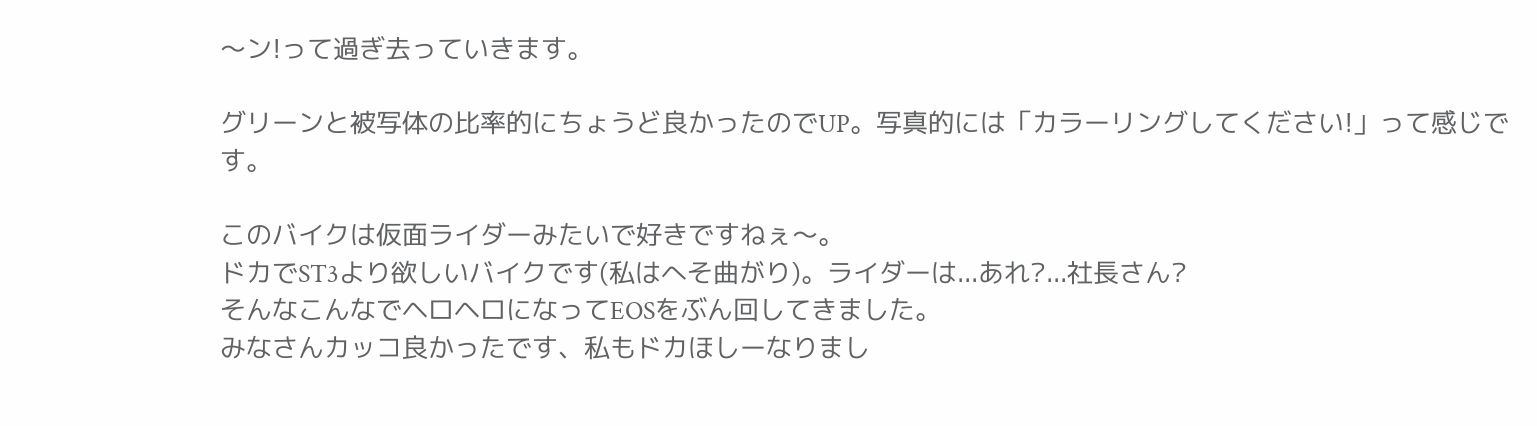〜ン!って過ぎ去っていきます。

グリーンと被写体の比率的にちょうど良かったのでUP。写真的には「カラーリングしてください!」って感じです。

このバイクは仮面ライダーみたいで好きですねぇ〜。
ドカでST3より欲しいバイクです(私はへそ曲がり)。ライダーは...あれ?...社長さん?
そんなこんなでヘロヘロになってEOSをぶん回してきました。
みなさんカッコ良かったです、私もドカほしーなりまし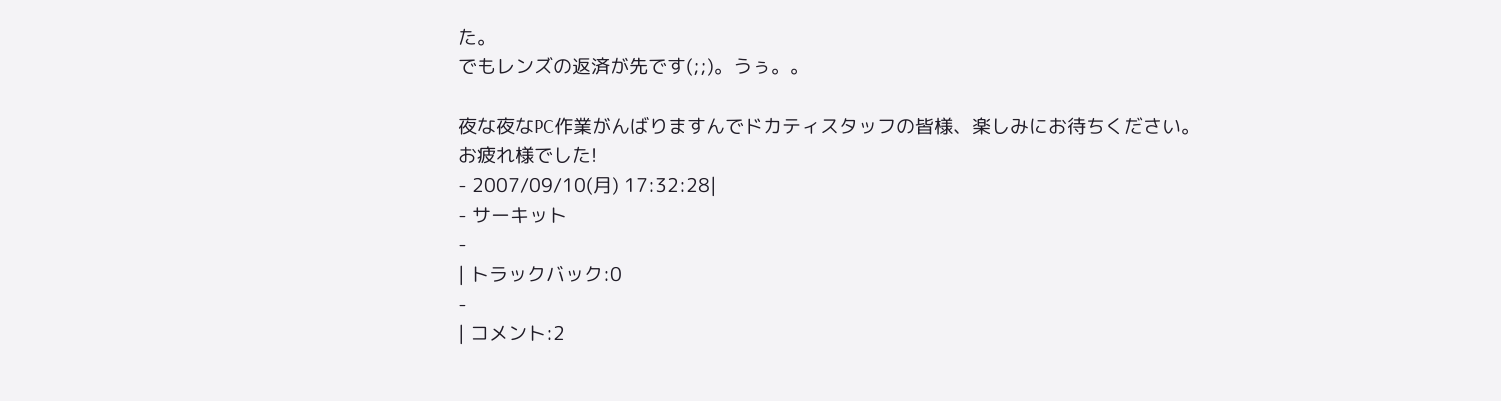た。
でもレンズの返済が先です(;;)。うぅ。。

夜な夜なPC作業がんばりますんでドカティスタッフの皆様、楽しみにお待ちください。
お疲れ様でした!
- 2007/09/10(月) 17:32:28|
- サーキット
-
| トラックバック:0
-
| コメント:2